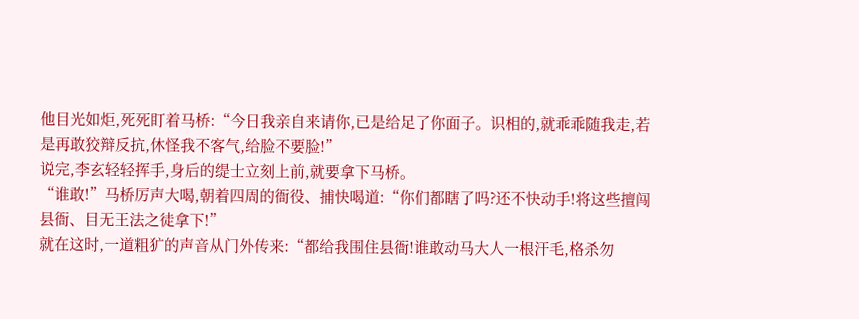他目光如炬,死死盯着马桥:“今日我亲自来请你,已是给足了你面子。识相的,就乖乖随我走,若是再敢狡辩反抗,休怪我不客气,给脸不要脸!”
说完,李玄轻轻挥手,身后的缇士立刻上前,就要拿下马桥。
“谁敢!”马桥厉声大喝,朝着四周的衙役、捕快喝道:“你们都瞎了吗?还不快动手!将这些擅闯县衙、目无王法之徒拿下!”
就在这时,一道粗犷的声音从门外传来:“都给我围住县衙!谁敢动马大人一根汗毛,格杀勿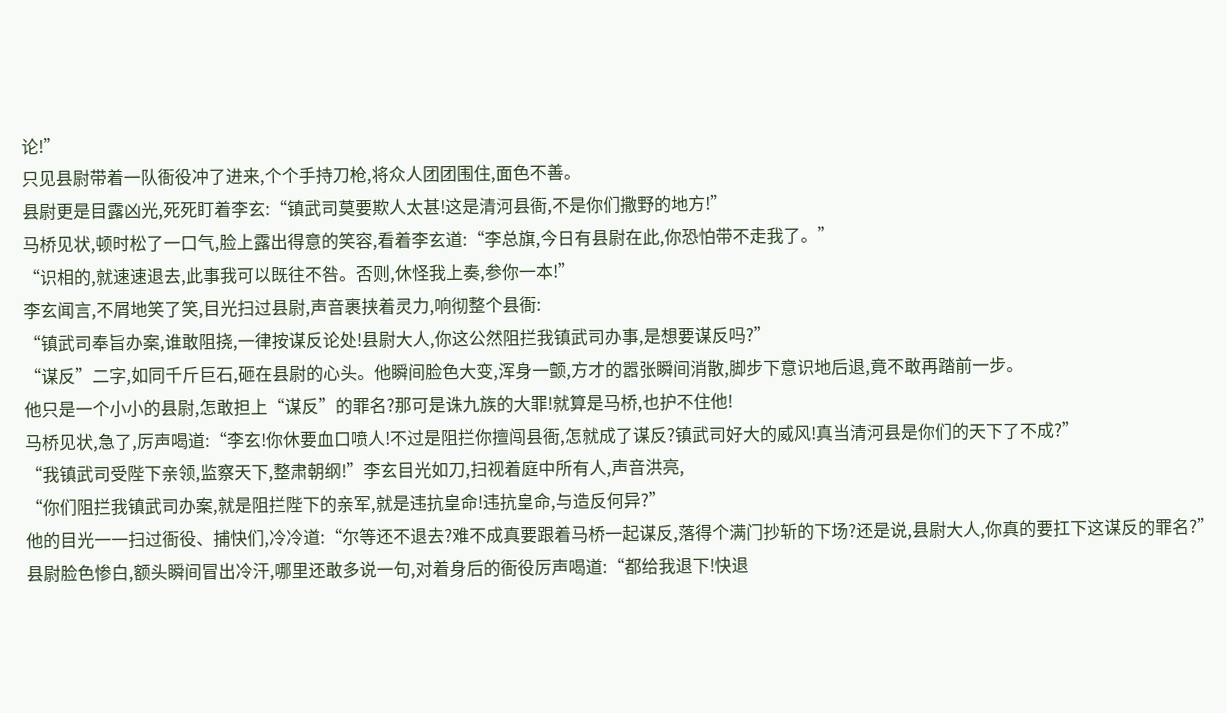论!”
只见县尉带着一队衙役冲了进来,个个手持刀枪,将众人团团围住,面色不善。
县尉更是目露凶光,死死盯着李玄:“镇武司莫要欺人太甚!这是清河县衙,不是你们撒野的地方!”
马桥见状,顿时松了一口气,脸上露出得意的笑容,看着李玄道:“李总旗,今日有县尉在此,你恐怕带不走我了。”
“识相的,就速速退去,此事我可以既往不咎。否则,休怪我上奏,参你一本!”
李玄闻言,不屑地笑了笑,目光扫过县尉,声音裹挟着灵力,响彻整个县衙:
“镇武司奉旨办案,谁敢阻挠,一律按谋反论处!县尉大人,你这公然阻拦我镇武司办事,是想要谋反吗?”
“谋反”二字,如同千斤巨石,砸在县尉的心头。他瞬间脸色大变,浑身一颤,方才的嚣张瞬间消散,脚步下意识地后退,竟不敢再踏前一步。
他只是一个小小的县尉,怎敢担上“谋反”的罪名?那可是诛九族的大罪!就算是马桥,也护不住他!
马桥见状,急了,厉声喝道:“李玄!你休要血口喷人!不过是阻拦你擅闯县衙,怎就成了谋反?镇武司好大的威风!真当清河县是你们的天下了不成?”
“我镇武司受陛下亲领,监察天下,整肃朝纲!”李玄目光如刀,扫视着庭中所有人,声音洪亮,
“你们阻拦我镇武司办案,就是阻拦陛下的亲军,就是违抗皇命!违抗皇命,与造反何异?”
他的目光一一扫过衙役、捕快们,冷冷道:“尔等还不退去?难不成真要跟着马桥一起谋反,落得个满门抄斩的下场?还是说,县尉大人,你真的要扛下这谋反的罪名?”
县尉脸色惨白,额头瞬间冒出冷汗,哪里还敢多说一句,对着身后的衙役厉声喝道:“都给我退下!快退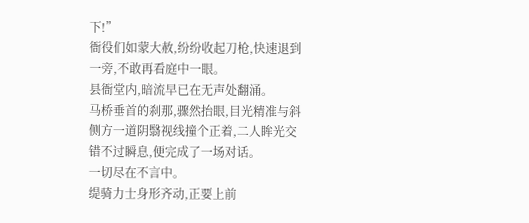下!”
衙役们如蒙大赦,纷纷收起刀枪,快速退到一旁,不敢再看庭中一眼。
县衙堂内,暗流早已在无声处翻涌。
马桥垂首的刹那,骤然抬眼,目光精准与斜侧方一道阴翳视线撞个正着,二人眸光交错不过瞬息,便完成了一场对话。
一切尽在不言中。
缇骑力士身形齐动,正要上前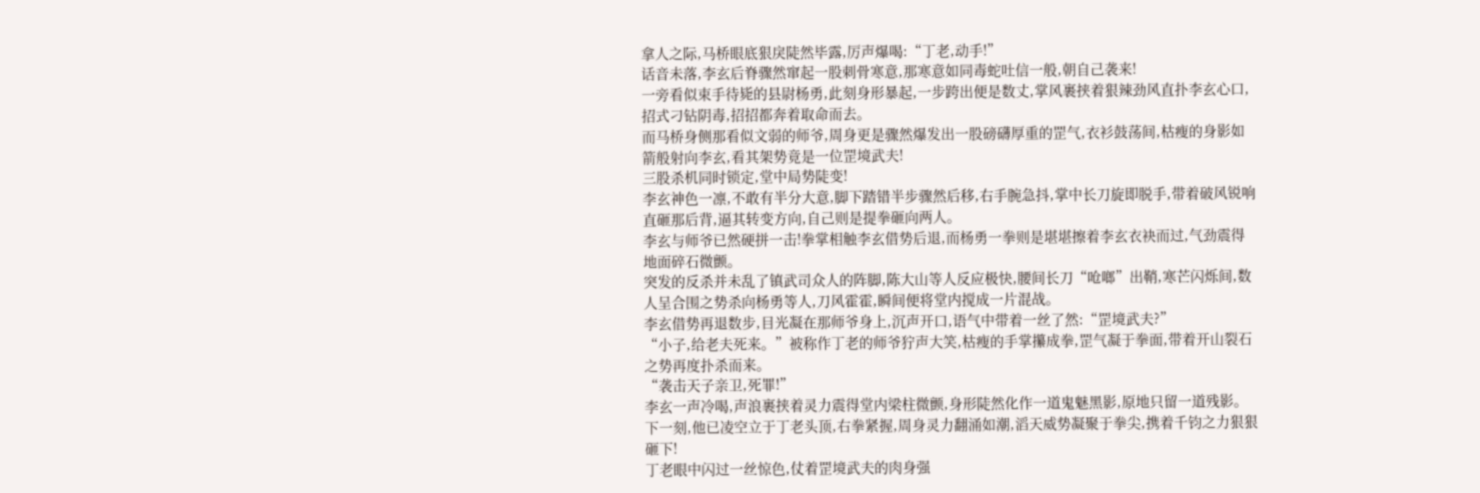拿人之际,马桥眼底狠戾陡然毕露,厉声爆喝:“丁老,动手!”
话音未落,李玄后脊骤然窜起一股刺骨寒意,那寒意如同毒蛇吐信一般,朝自己袭来!
一旁看似束手待毙的县尉杨勇,此刻身形暴起,一步跨出便是数丈,掌风裹挟着狠辣劲风直扑李玄心口,招式刁钻阴毒,招招都奔着取命而去。
而马桥身侧那看似文弱的师爷,周身更是骤然爆发出一股磅礴厚重的罡气,衣衫鼓荡间,枯瘦的身影如箭般射向李玄,看其架势竟是一位罡境武夫!
三股杀机同时锁定,堂中局势陡变!
李玄神色一凛,不敢有半分大意,脚下踏错半步骤然后移,右手腕急抖,掌中长刀旋即脱手,带着破风锐响直砸那后背,逼其转变方向,自己则是提拳砸向两人。
李玄与师爷已然硬拼一击!拳掌相触李玄借势后退,而杨勇一拳则是堪堪擦着李玄衣袂而过,气劲震得地面碎石微颤。
突发的反杀并未乱了镇武司众人的阵脚,陈大山等人反应极快,腰间长刀“呛啷”出鞘,寒芒闪烁间,数人呈合围之势杀向杨勇等人,刀风霍霍,瞬间便将堂内搅成一片混战。
李玄借势再退数步,目光凝在那师爷身上,沉声开口,语气中带着一丝了然:“罡境武夫?”
“小子,给老夫死来。”被称作丁老的师爷狞声大笑,枯瘦的手掌攥成拳,罡气凝于拳面,带着开山裂石之势再度扑杀而来。
“袭击天子亲卫,死罪!”
李玄一声冷喝,声浪裹挟着灵力震得堂内梁柱微颤,身形陡然化作一道鬼魅黑影,原地只留一道残影。
下一刻,他已凌空立于丁老头顶,右拳紧握,周身灵力翻涌如潮,滔天威势凝聚于拳尖,携着千钧之力狠狠砸下!
丁老眼中闪过一丝惊色,仗着罡境武夫的肉身强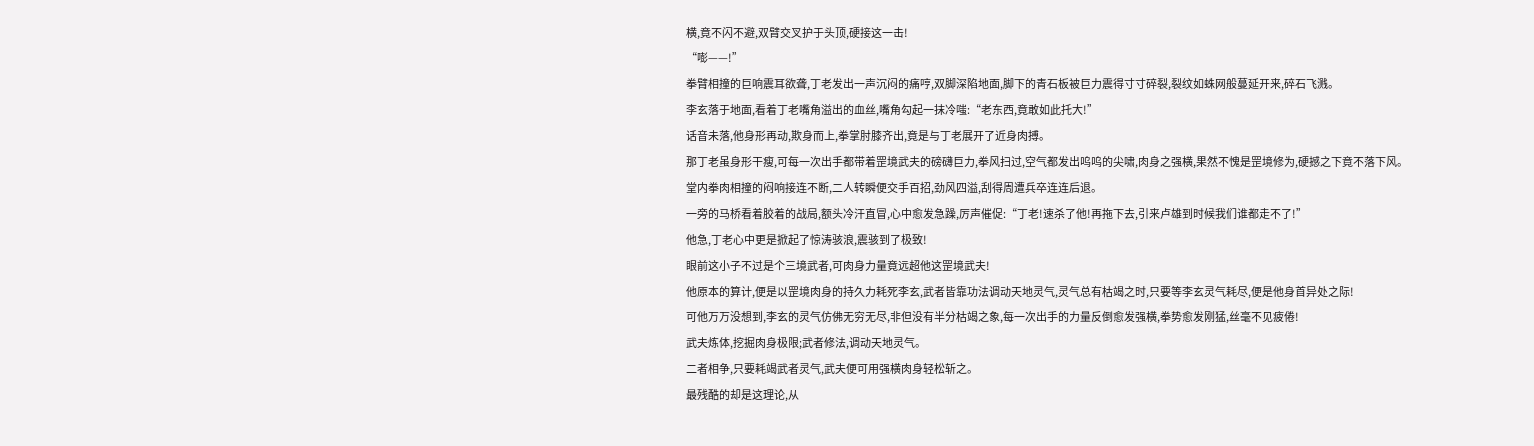横,竟不闪不避,双臂交叉护于头顶,硬接这一击!
“嘭——!”
拳臂相撞的巨响震耳欲聋,丁老发出一声沉闷的痛哼,双脚深陷地面,脚下的青石板被巨力震得寸寸碎裂,裂纹如蛛网般蔓延开来,碎石飞溅。
李玄落于地面,看着丁老嘴角溢出的血丝,嘴角勾起一抹冷嗤:“老东西,竟敢如此托大!”
话音未落,他身形再动,欺身而上,拳掌肘膝齐出,竟是与丁老展开了近身肉搏。
那丁老虽身形干瘦,可每一次出手都带着罡境武夫的磅礴巨力,拳风扫过,空气都发出呜呜的尖啸,肉身之强横,果然不愧是罡境修为,硬撼之下竟不落下风。
堂内拳肉相撞的闷响接连不断,二人转瞬便交手百招,劲风四溢,刮得周遭兵卒连连后退。
一旁的马桥看着胶着的战局,额头冷汗直冒,心中愈发急躁,厉声催促:“丁老!速杀了他!再拖下去,引来卢雄到时候我们谁都走不了!”
他急,丁老心中更是掀起了惊涛骇浪,震骇到了极致!
眼前这小子不过是个三境武者,可肉身力量竟远超他这罡境武夫!
他原本的算计,便是以罡境肉身的持久力耗死李玄,武者皆靠功法调动天地灵气,灵气总有枯竭之时,只要等李玄灵气耗尽,便是他身首异处之际!
可他万万没想到,李玄的灵气仿佛无穷无尽,非但没有半分枯竭之象,每一次出手的力量反倒愈发强横,拳势愈发刚猛,丝毫不见疲倦!
武夫炼体,挖掘肉身极限;武者修法,调动天地灵气。
二者相争,只要耗竭武者灵气,武夫便可用强横肉身轻松斩之。
最残酷的却是这理论,从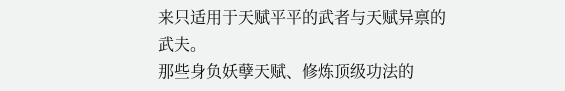来只适用于天赋平平的武者与天赋异禀的武夫。
那些身负妖孽天赋、修炼顶级功法的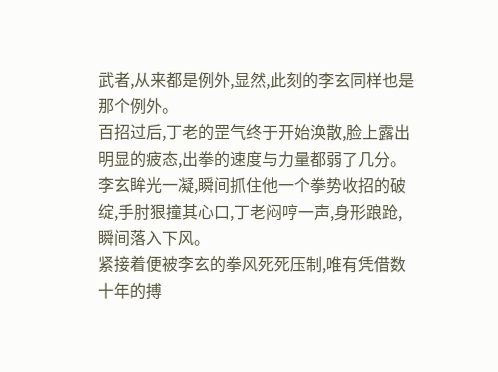武者,从来都是例外,显然,此刻的李玄同样也是那个例外。
百招过后,丁老的罡气终于开始涣散,脸上露出明显的疲态,出拳的速度与力量都弱了几分。
李玄眸光一凝,瞬间抓住他一个拳势收招的破绽,手肘狠撞其心口,丁老闷哼一声,身形踉跄,瞬间落入下风。
紧接着便被李玄的拳风死死压制,唯有凭借数十年的搏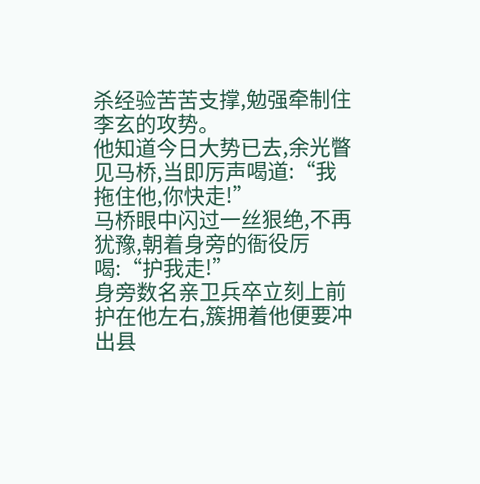杀经验苦苦支撑,勉强牵制住李玄的攻势。
他知道今日大势已去,余光瞥见马桥,当即厉声喝道:“我拖住他,你快走!”
马桥眼中闪过一丝狠绝,不再犹豫,朝着身旁的衙役厉喝:“护我走!”
身旁数名亲卫兵卒立刻上前护在他左右,簇拥着他便要冲出县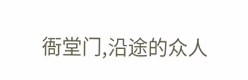衙堂门,沿途的众人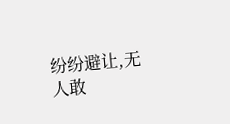纷纷避让,无人敢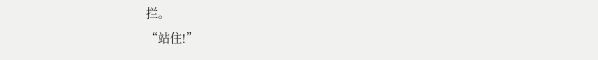拦。
“站住!”